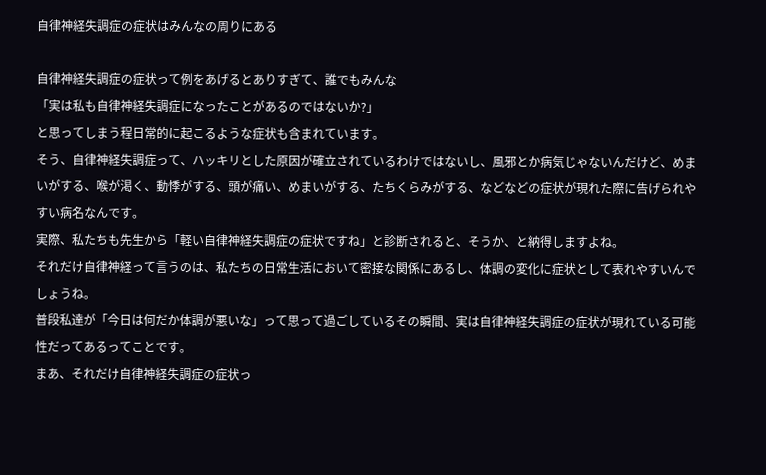自律神経失調症の症状はみんなの周りにある

自律神経失調症の症状って例をあげるとありすぎて、誰でもみんな
「実は私も自律神経失調症になったことがあるのではないか?」
と思ってしまう程日常的に起こるような症状も含まれています。
そう、自律神経失調症って、ハッキリとした原因が確立されているわけではないし、風邪とか病気じゃないんだけど、めまいがする、喉が渇く、動悸がする、頭が痛い、めまいがする、たちくらみがする、などなどの症状が現れた際に告げられやすい病名なんです。
実際、私たちも先生から「軽い自律神経失調症の症状ですね」と診断されると、そうか、と納得しますよね。
それだけ自律神経って言うのは、私たちの日常生活において密接な関係にあるし、体調の変化に症状として表れやすいんでしょうね。
普段私達が「今日は何だか体調が悪いな」って思って過ごしているその瞬間、実は自律神経失調症の症状が現れている可能性だってあるってことです。
まあ、それだけ自律神経失調症の症状っ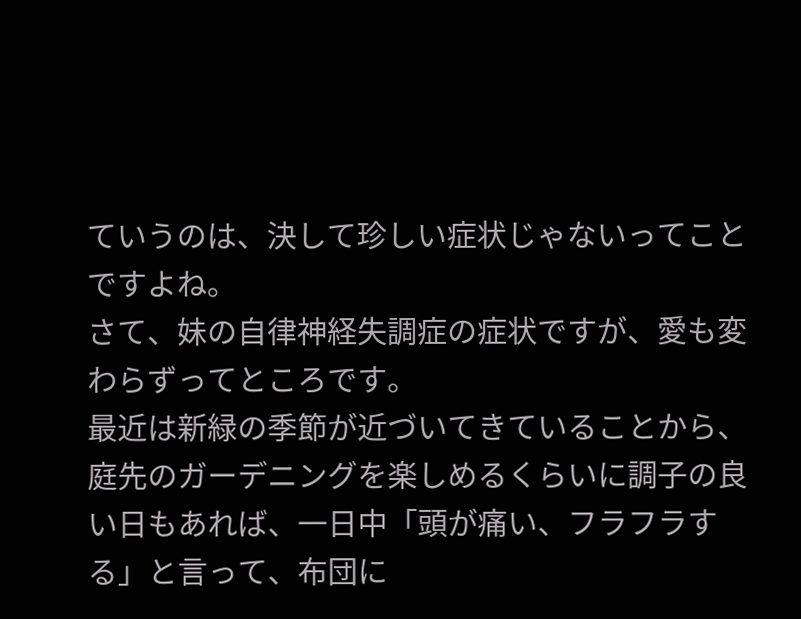ていうのは、決して珍しい症状じゃないってことですよね。
さて、妹の自律神経失調症の症状ですが、愛も変わらずってところです。
最近は新緑の季節が近づいてきていることから、庭先のガーデニングを楽しめるくらいに調子の良い日もあれば、一日中「頭が痛い、フラフラする」と言って、布団に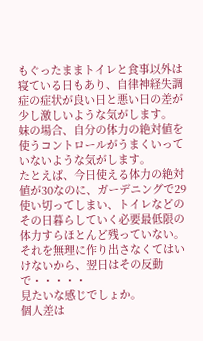もぐったままトイレと食事以外は寝ている日もあり、自律神経失調症の症状が良い日と悪い日の差が少し激しいような気がします。
妹の場合、自分の体力の絶対値を使うコントロールがうまくいっていないような気がします。
たとえば、今日使える体力の絶対値が30なのに、ガーデニングで29使い切ってしまい、トイレなどのその日暮らしていく必要最低限の体力すらほとんど残っていない。
それを無理に作り出さなくてはいけないから、翌日はその反動で・・・・・
見たいな感じでしょか。
個人差は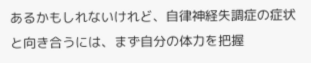あるかもしれないけれど、自律神経失調症の症状と向き合うには、まず自分の体力を把握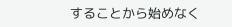することから始めなく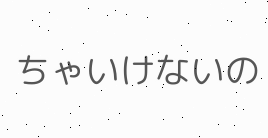ちゃいけないの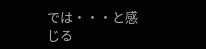では・・・と感じる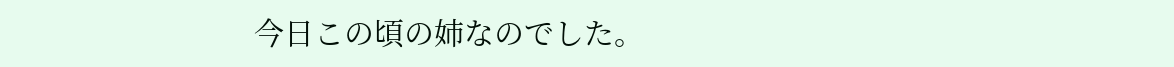今日この頃の姉なのでした。